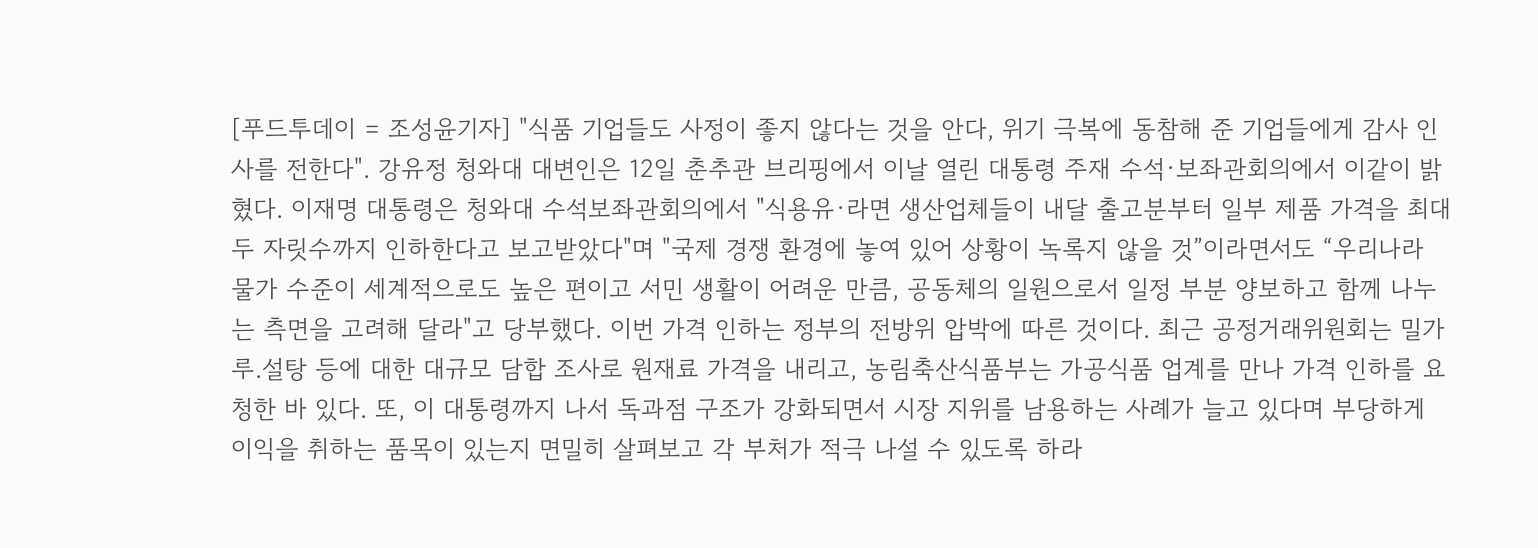[푸드투데이 = 조성윤기자] "식품 기업들도 사정이 좋지 않다는 것을 안다, 위기 극복에 동참해 준 기업들에게 감사 인사를 전한다". 강유정 청와대 대변인은 12일 춘추관 브리핑에서 이날 열린 대통령 주재 수석·보좌관회의에서 이같이 밝혔다. 이재명 대통령은 청와대 수석보좌관회의에서 "식용유·라면 생산업체들이 내달 출고분부터 일부 제품 가격을 최대 두 자릿수까지 인하한다고 보고받았다"며 "국제 경쟁 환경에 놓여 있어 상황이 녹록지 않을 것”이라면서도 “우리나라 물가 수준이 세계적으로도 높은 편이고 서민 생활이 어려운 만큼, 공동체의 일원으로서 일정 부분 양보하고 함께 나누는 측면을 고려해 달라"고 당부했다. 이번 가격 인하는 정부의 전방위 압박에 따른 것이다. 최근 공정거래위원회는 밀가루.설탕 등에 대한 대규모 담합 조사로 원재료 가격을 내리고, 농림축산식품부는 가공식품 업계를 만나 가격 인하를 요청한 바 있다. 또, 이 대통령까지 나서 독과점 구조가 강화되면서 시장 지위를 남용하는 사례가 늘고 있다며 부당하게 이익을 취하는 품목이 있는지 면밀히 살펴보고 각 부처가 적극 나설 수 있도록 하라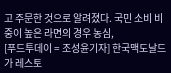고 주문한 것으로 알려졌다. 국민 소비 비중이 높은 라면의 경우 농심,
[푸드투데이 = 조성윤기자] 한국맥도날드가 레스토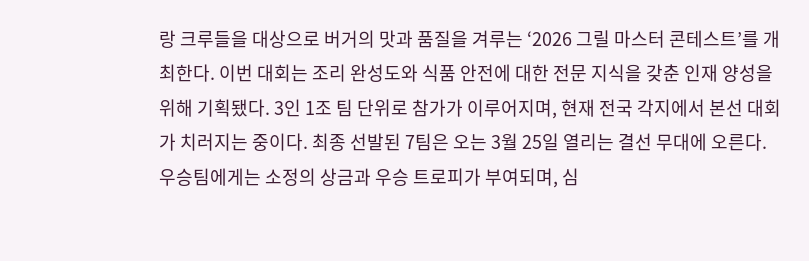랑 크루들을 대상으로 버거의 맛과 품질을 겨루는 ‘2026 그릴 마스터 콘테스트’를 개최한다. 이번 대회는 조리 완성도와 식품 안전에 대한 전문 지식을 갖춘 인재 양성을 위해 기획됐다. 3인 1조 팀 단위로 참가가 이루어지며, 현재 전국 각지에서 본선 대회가 치러지는 중이다. 최종 선발된 7팀은 오는 3월 25일 열리는 결선 무대에 오른다. 우승팀에게는 소정의 상금과 우승 트로피가 부여되며, 심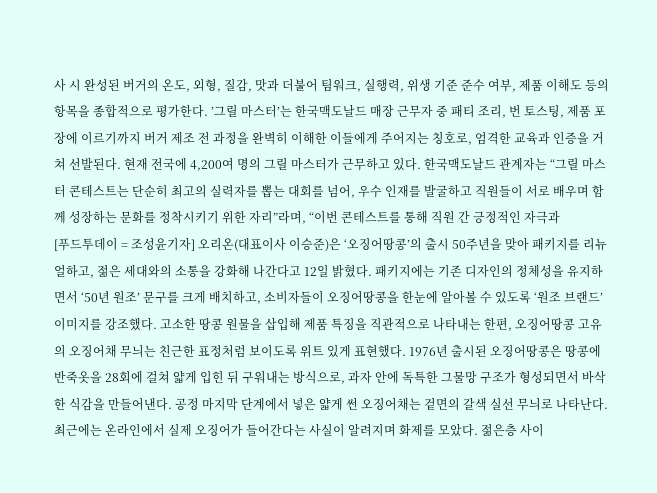사 시 완성된 버거의 온도, 외형, 질감, 맛과 더불어 팀워크, 실행력, 위생 기준 준수 여부, 제품 이해도 등의 항목을 종합적으로 평가한다. ’그릴 마스터’는 한국맥도날드 매장 근무자 중 패티 조리, 번 토스팅, 제품 포장에 이르기까지 버거 제조 전 과정을 완벽히 이해한 이들에게 주어지는 칭호로, 엄격한 교육과 인증을 거쳐 선발된다. 현재 전국에 4,200여 명의 그릴 마스터가 근무하고 있다. 한국맥도날드 관계자는 “그릴 마스터 콘테스트는 단순히 최고의 실력자를 뽑는 대회를 넘어, 우수 인재를 발굴하고 직원들이 서로 배우며 함께 성장하는 문화를 정착시키기 위한 자리”라며, “이번 콘테스트를 통해 직원 간 긍정적인 자극과
[푸드투데이 = 조성윤기자] 오리온(대표이사 이승준)은 ‘오징어땅콩’의 출시 50주년을 맞아 패키지를 리뉴얼하고, 젊은 세대와의 소통을 강화해 나간다고 12일 밝혔다. 패키지에는 기존 디자인의 정체성을 유지하면서 ‘50년 원조’ 문구를 크게 배치하고, 소비자들이 오징어땅콩을 한눈에 알아볼 수 있도록 ‘원조 브랜드’ 이미지를 강조했다. 고소한 땅콩 원물을 삽입해 제품 특징을 직관적으로 나타내는 한편, 오징어땅콩 고유의 오징어채 무늬는 친근한 표정처럼 보이도록 위트 있게 표현했다. 1976년 출시된 오징어땅콩은 땅콩에 반죽옷을 28회에 걸쳐 얇게 입힌 뒤 구워내는 방식으로, 과자 안에 독특한 그물망 구조가 형성되면서 바삭한 식감을 만들어낸다. 공정 마지막 단계에서 넣은 얇게 썬 오징어채는 겉면의 갈색 실선 무늬로 나타난다. 최근에는 온라인에서 실제 오징어가 들어간다는 사실이 알려지며 화제를 모았다. 젊은층 사이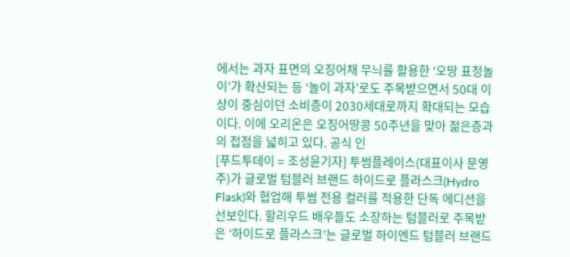에서는 과자 표면의 오징어채 무늬를 활용한 ‘오땅 표정놀이’가 확산되는 등 ‘놀이 과자’로도 주목받으면서 50대 이상이 중심이던 소비층이 2030세대로까지 확대되는 모습이다. 이에 오리온은 오징어땅콩 50주년을 맞아 젊은층과의 접점을 넓히고 있다. 공식 인
[푸드투데이 = 조성윤기자] 투썸플레이스(대표이사 문영주)가 글로벌 텀블러 브랜드 하이드로 플라스크(Hydro Flask)와 협업해 투썸 전용 컬러를 적용한 단독 에디션을 선보인다. 할리우드 배우들도 소장하는 텀블러로 주목받은 ‘하이드로 플라스크’는 글로벌 하이엔드 텀블러 브랜드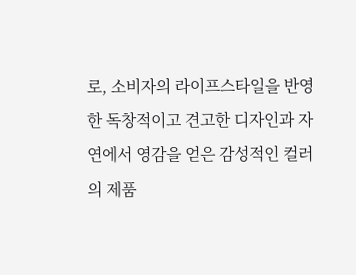로, 소비자의 라이프스타일을 반영한 독창적이고 견고한 디자인과 자연에서 영감을 얻은 감성적인 컬러의 제품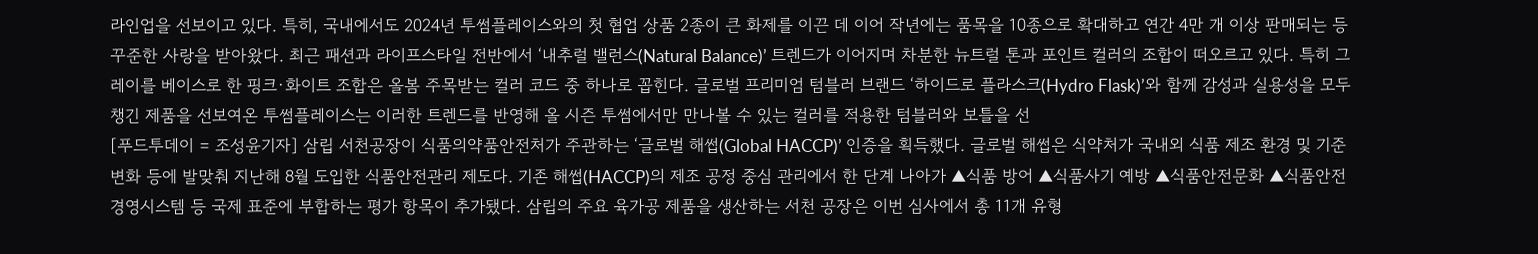라인업을 선보이고 있다. 특히, 국내에서도 2024년 투썸플레이스와의 첫 협업 상품 2종이 큰 화제를 이끈 데 이어 작년에는 품목을 10종으로 확대하고 연간 4만 개 이상 판매되는 등 꾸준한 사랑을 받아왔다. 최근 패션과 라이프스타일 전반에서 ‘내추럴 밸런스(Natural Balance)’ 트렌드가 이어지며 차분한 뉴트럴 톤과 포인트 컬러의 조합이 떠오르고 있다. 특히 그레이를 베이스로 한 핑크·화이트 조합은 올봄 주목받는 컬러 코드 중 하나로 꼽힌다. 글로벌 프리미엄 텀블러 브랜드 ‘하이드로 플라스크(Hydro Flask)’와 함께 감성과 실용성을 모두 챙긴 제품을 선보여온 투썸플레이스는 이러한 트렌드를 반영해 올 시즌 투썸에서만 만나볼 수 있는 컬러를 적용한 텀블러와 보틀을 선
[푸드투데이 = 조성윤기자] 삼립 서천공장이 식품의약품안전처가 주관하는 ‘글로벌 해썹(Global HACCP)’ 인증을 획득했다. 글로벌 해썹은 식약처가 국내외 식품 제조 환경 및 기준 변화 등에 발맞춰 지난해 8월 도입한 식품안전관리 제도다. 기존 해썹(HACCP)의 제조 공정 중심 관리에서 한 단계 나아가 ▲식품 방어 ▲식품사기 예방 ▲식품안전문화 ▲식품안전경영시스템 등 국제 표준에 부합하는 평가 항목이 추가됐다. 삼립의 주요 육가공 제품을 생산하는 서천 공장은 이번 심사에서 총 11개 유형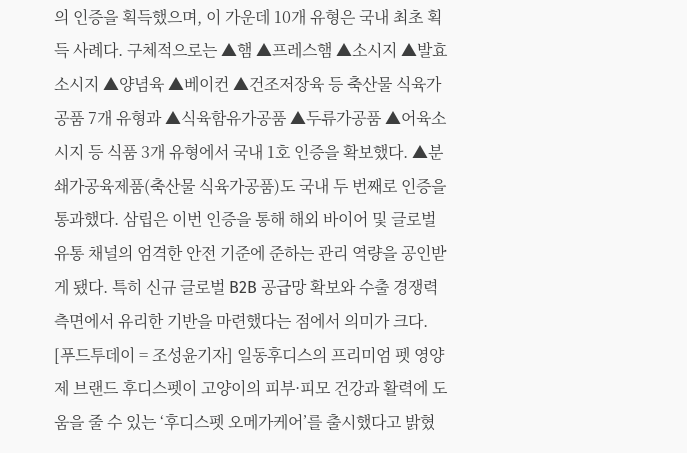의 인증을 획득했으며, 이 가운데 10개 유형은 국내 최초 획득 사례다. 구체적으로는 ▲햄 ▲프레스햄 ▲소시지 ▲발효소시지 ▲양념육 ▲베이컨 ▲건조저장육 등 축산물 식육가공품 7개 유형과 ▲식육함유가공품 ▲두류가공품 ▲어육소시지 등 식품 3개 유형에서 국내 1호 인증을 확보했다. ▲분쇄가공육제품(축산물 식육가공품)도 국내 두 번째로 인증을 통과했다. 삼립은 이번 인증을 통해 해외 바이어 및 글로벌 유통 채널의 엄격한 안전 기준에 준하는 관리 역량을 공인받게 됐다. 특히 신규 글로벌 B2B 공급망 확보와 수출 경쟁력 측면에서 유리한 기반을 마련했다는 점에서 의미가 크다.
[푸드투데이 = 조성윤기자] 일동후디스의 프리미엄 펫 영양제 브랜드 후디스펫이 고양이의 피부·피모 건강과 활력에 도움을 줄 수 있는 ‘후디스펫 오메가케어’를 출시했다고 밝혔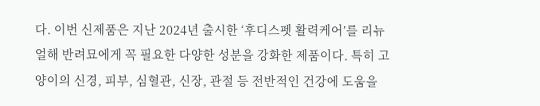다. 이번 신제품은 지난 2024년 출시한 ‘후디스펫 활력케어’를 리뉴얼해 반려묘에게 꼭 필요한 다양한 성분을 강화한 제품이다. 특히 고양이의 신경, 피부, 심혈관, 신장, 관절 등 전반적인 건강에 도움을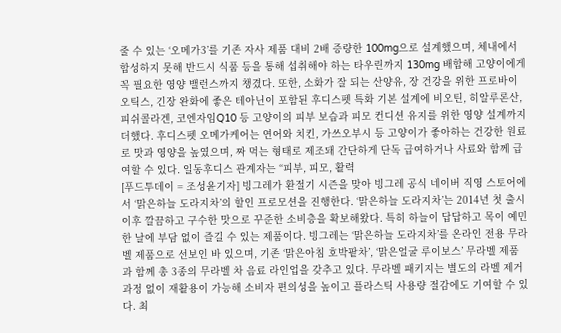줄 수 있는 ‘오메가3’를 기존 자사 제품 대비 2배 증량한 100mg으로 설계했으며, 체내에서 합성하지 못해 반드시 식품 등을 통해 섭취해야 하는 타우린까지 130mg 배합해 고양이에게 꼭 필요한 영양 밸런스까지 챙겼다. 또한, 소화가 잘 되는 산양유, 장 건강을 위한 프로바이오틱스, 긴장 완화에 좋은 테아닌이 포함된 후디스펫 특화 기본 설계에 비오틴, 히알루론산, 피쉬콜라겐, 코엔자임Q10 등 고양이의 피부 보습과 피모 컨디션 유지를 위한 영양 설계까지 더했다. 후디스펫 오메가케어는 연어와 치킨, 가쓰오부시 등 고양이가 좋아하는 건강한 원료로 맛과 영양을 높였으며, 짜 먹는 형태로 제조돼 간단하게 단독 급여하거나 사료와 함께 급여할 수 있다. 일동후디스 관계자는 “피부, 피모, 활력
[푸드투데이 = 조성윤기자] 빙그레가 환절기 시즌을 맞아 빙그레 공식 네이버 직영 스토어에서 ‘맑은하늘 도라지차’의 할인 프로모션을 진행한다. ‘맑은하늘 도라지차’는 2014년 첫 출시 이후 깔끔하고 구수한 맛으로 꾸준한 소비층을 확보해왔다. 특히 하늘이 답답하고 목이 예민한 날에 부담 없이 즐길 수 있는 제품이다. 빙그레는 ‘맑은하늘 도라지차’를 온라인 전용 무라벨 제품으로 선보인 바 있으며, 기존 ‘맑은아침 호박팥차’, ‘맑은얼굴 루이보스’ 무라벨 제품과 함께 총 3종의 무라벨 차 음료 라인업을 갖추고 있다. 무라벨 패키지는 별도의 라벨 제거 과정 없이 재활용이 가능해 소비자 편의성을 높이고 플라스틱 사용량 절감에도 기여할 수 있다. 최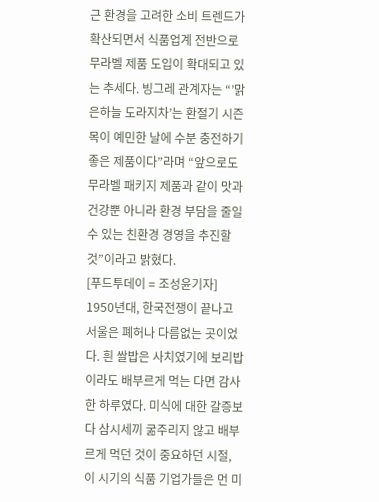근 환경을 고려한 소비 트렌드가 확산되면서 식품업계 전반으로 무라벨 제품 도입이 확대되고 있는 추세다. 빙그레 관계자는 “’맑은하늘 도라지차’는 환절기 시즌 목이 예민한 날에 수분 충전하기 좋은 제품이다”라며 “앞으로도 무라벨 패키지 제품과 같이 맛과 건강뿐 아니라 환경 부담을 줄일 수 있는 친환경 경영을 추진할 것”이라고 밝혔다.
[푸드투데이 = 조성윤기자] 1950년대, 한국전쟁이 끝나고 서울은 폐허나 다름없는 곳이었다. 흰 쌀밥은 사치였기에 보리밥이라도 배부르게 먹는 다면 감사한 하루였다. 미식에 대한 갈증보다 삼시세끼 굶주리지 않고 배부르게 먹던 것이 중요하던 시절, 이 시기의 식품 기업가들은 먼 미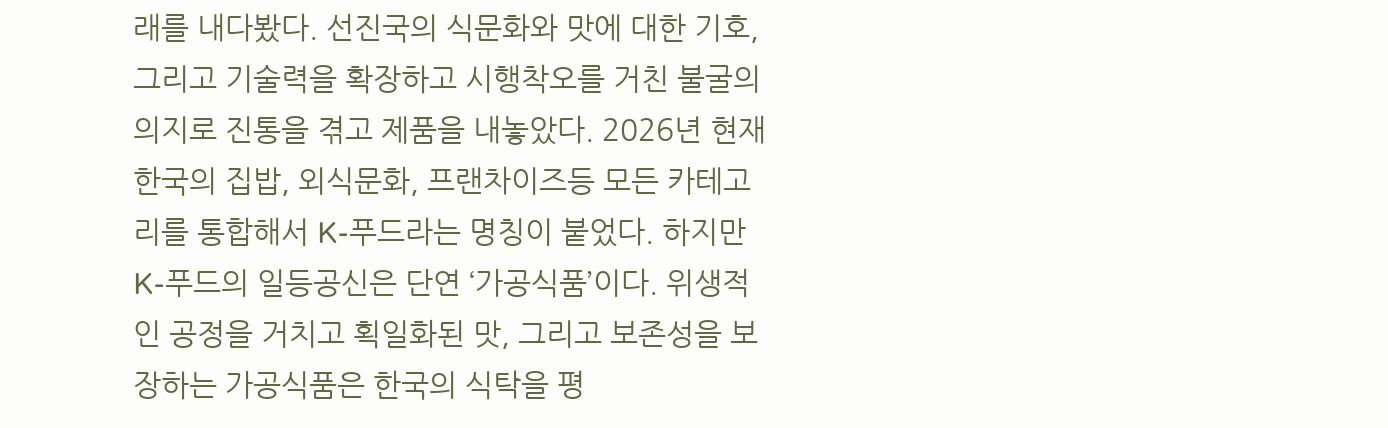래를 내다봤다. 선진국의 식문화와 맛에 대한 기호, 그리고 기술력을 확장하고 시행착오를 거친 불굴의 의지로 진통을 겪고 제품을 내놓았다. 2026년 현재 한국의 집밥, 외식문화, 프랜차이즈등 모든 카테고리를 통합해서 K-푸드라는 명칭이 붙었다. 하지만 K-푸드의 일등공신은 단연 ‘가공식품’이다. 위생적인 공정을 거치고 획일화된 맛, 그리고 보존성을 보장하는 가공식품은 한국의 식탁을 평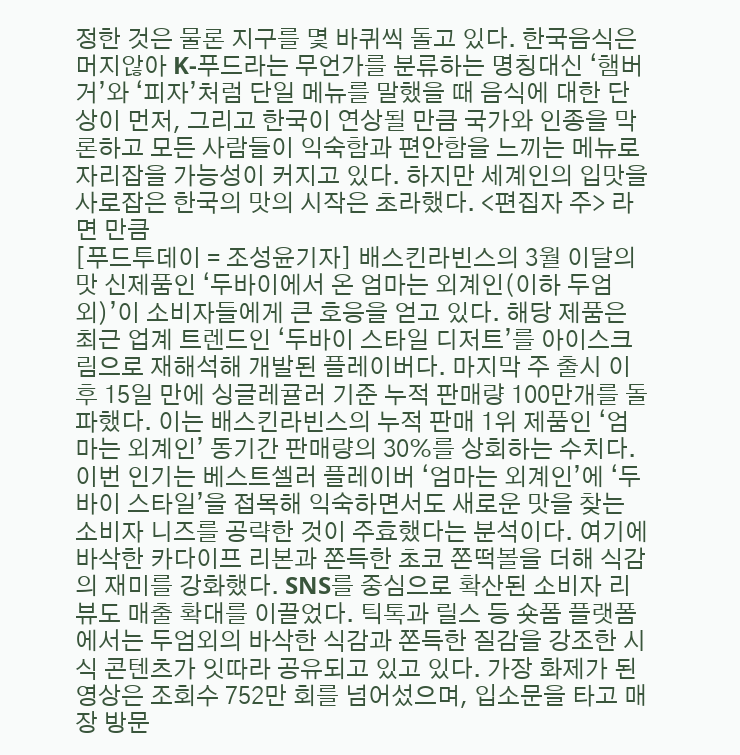정한 것은 물론 지구를 몇 바퀴씩 돌고 있다. 한국음식은 머지않아 K-푸드라는 무언가를 분류하는 명칭대신 ‘햄버거’와 ‘피자’처럼 단일 메뉴를 말했을 때 음식에 대한 단상이 먼저, 그리고 한국이 연상될 만큼 국가와 인종을 막론하고 모든 사람들이 익숙함과 편안함을 느끼는 메뉴로 자리잡을 가능성이 커지고 있다. 하지만 세계인의 입맛을 사로잡은 한국의 맛의 시작은 초라했다. <편집자 주> 라면 만큼
[푸드투데이 = 조성윤기자] 배스킨라빈스의 3월 이달의 맛 신제품인 ‘두바이에서 온 엄마는 외계인(이하 두엄외)’이 소비자들에게 큰 호응을 얻고 있다. 해당 제품은 최근 업계 트렌드인 ‘두바이 스타일 디저트’를 아이스크림으로 재해석해 개발된 플레이버다. 마지막 주 출시 이후 15일 만에 싱글레귤러 기준 누적 판매량 100만개를 돌파했다. 이는 배스킨라빈스의 누적 판매 1위 제품인 ‘엄마는 외계인’ 동기간 판매량의 30%를 상회하는 수치다. 이번 인기는 베스트셀러 플레이버 ‘엄마는 외계인’에 ‘두바이 스타일’을 접목해 익숙하면서도 새로운 맛을 찾는 소비자 니즈를 공략한 것이 주효했다는 분석이다. 여기에 바삭한 카다이프 리본과 쫀득한 초코 쫀떡볼을 더해 식감의 재미를 강화했다. SNS를 중심으로 확산된 소비자 리뷰도 매출 확대를 이끌었다. 틱톡과 릴스 등 숏폼 플랫폼에서는 두엄외의 바삭한 식감과 쫀득한 질감을 강조한 시식 콘텐츠가 잇따라 공유되고 있고 있다. 가장 화제가 된 영상은 조회수 752만 회를 넘어섰으며, 입소문을 타고 매장 방문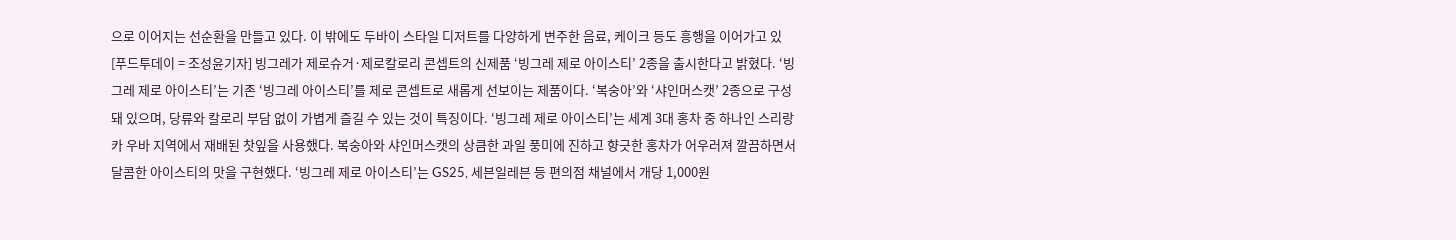으로 이어지는 선순환을 만들고 있다. 이 밖에도 두바이 스타일 디저트를 다양하게 변주한 음료, 케이크 등도 흥행을 이어가고 있
[푸드투데이 = 조성윤기자] 빙그레가 제로슈거·제로칼로리 콘셉트의 신제품 ‘빙그레 제로 아이스티’ 2종을 출시한다고 밝혔다. ‘빙그레 제로 아이스티’는 기존 ‘빙그레 아이스티’를 제로 콘셉트로 새롭게 선보이는 제품이다. ‘복숭아’와 ‘샤인머스캣’ 2종으로 구성돼 있으며, 당류와 칼로리 부담 없이 가볍게 즐길 수 있는 것이 특징이다. ‘빙그레 제로 아이스티’는 세계 3대 홍차 중 하나인 스리랑카 우바 지역에서 재배된 찻잎을 사용했다. 복숭아와 샤인머스캣의 상큼한 과일 풍미에 진하고 향긋한 홍차가 어우러져 깔끔하면서 달콤한 아이스티의 맛을 구현했다. ‘빙그레 제로 아이스티’는 GS25, 세븐일레븐 등 편의점 채널에서 개당 1,000원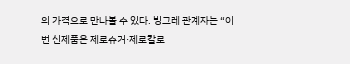의 가격으로 만나볼 수 있다. 빙그레 관계자는 “이번 신제품은 제로슈거·제로칼로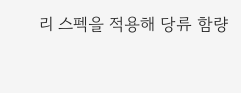리 스펙을 적용해 당류 함량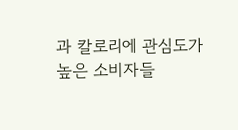과 칼로리에 관심도가 높은 소비자들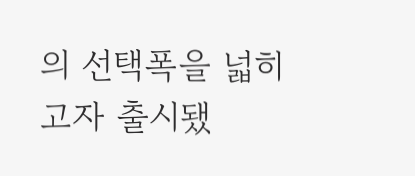의 선택폭을 넓히고자 출시됐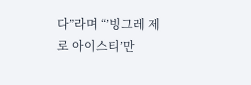다”라며 “’빙그레 제로 아이스티’만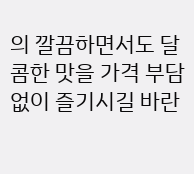의 깔끔하면서도 달콤한 맛을 가격 부담 없이 즐기시길 바란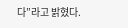다”라고 밝혔다.